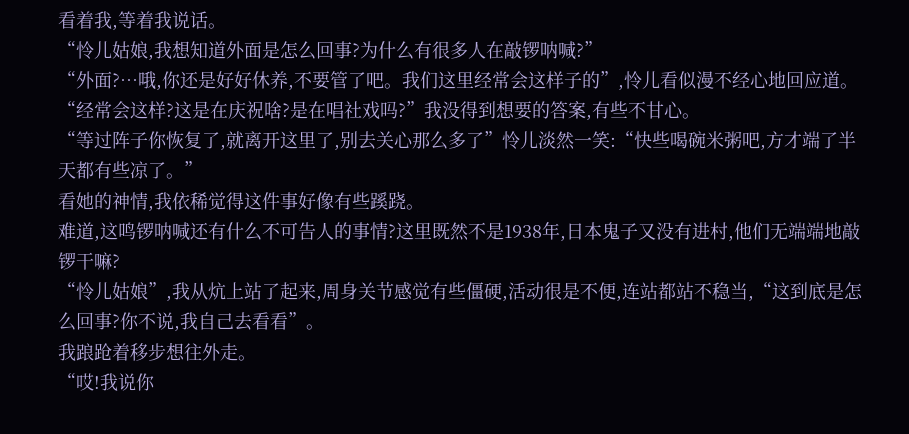看着我,等着我说话。
“怜儿姑娘,我想知道外面是怎么回事?为什么有很多人在敲锣呐喊?”
“外面?…哦,你还是好好休养,不要管了吧。我们这里经常会这样子的”,怜儿看似漫不经心地回应道。
“经常会这样?这是在庆祝啥?是在唱社戏吗?”我没得到想要的答案,有些不甘心。
“等过阵子你恢复了,就离开这里了,别去关心那么多了”怜儿淡然一笑:“快些喝碗米粥吧,方才端了半天都有些凉了。”
看她的神情,我依稀觉得这件事好像有些蹊跷。
难道,这鸣锣呐喊还有什么不可告人的事情?这里既然不是1938年,日本鬼子又没有进村,他们无端端地敲锣干嘛?
“怜儿姑娘”,我从炕上站了起来,周身关节感觉有些僵硬,活动很是不便,连站都站不稳当,“这到底是怎么回事?你不说,我自己去看看”。
我踉跄着移步想往外走。
“哎!我说你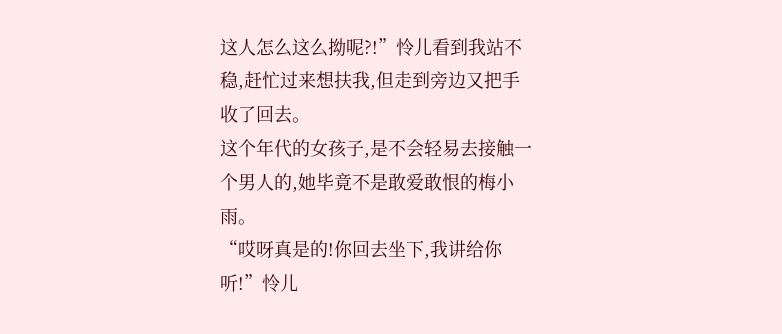这人怎么这么拗呢?!”怜儿看到我站不稳,赶忙过来想扶我,但走到旁边又把手收了回去。
这个年代的女孩子,是不会轻易去接触一个男人的,她毕竟不是敢爱敢恨的梅小雨。
“哎呀真是的!你回去坐下,我讲给你听!”怜儿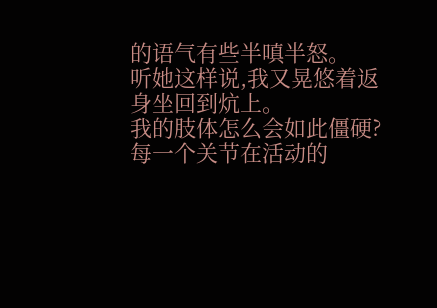的语气有些半嗔半怒。
听她这样说,我又晃悠着返身坐回到炕上。
我的肢体怎么会如此僵硬?每一个关节在活动的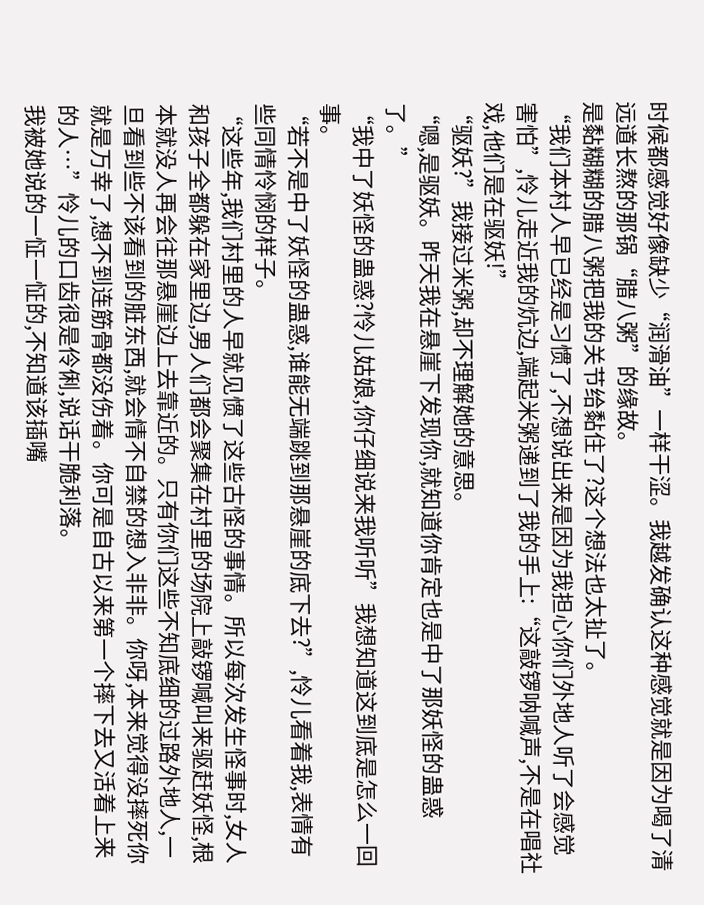时候都感觉好像缺少“润滑油”一样干涩。我越发确认这种感觉就是因为喝了清远道长熬的那锅“腊八粥”的缘故。
是黏糊糊的腊八粥把我的关节给黏住了?这个想法也太扯了。
“我们本村人早已经是习惯了,不想说出来是因为我担心你们外地人听了会感觉害怕”,怜儿走近我的炕边,端起米粥递到了我的手上:“这敲锣呐喊声,不是在唱社戏,他们是在驱妖!”
“驱妖?”我接过米粥,却不理解她的意思。
“嗯,是驱妖。昨天我在悬崖下发现你,就知道你肯定也是中了那妖怪的蛊惑了。”
“我中了妖怪的蛊惑?怜儿姑娘,你仔细说来我听听”我想知道这到底是怎么一回事。
“若不是中了妖怪的蛊惑,谁能无端跳到那悬崖的底下去?”,怜儿看着我,表情有些同情怜悯的样子。
“这些年,我们村里的人早就见惯了这些古怪的事情。所以每次发生怪事时,女人和孩子全都躲在家里边,男人们都会聚集在村里的场院上敲锣喊叫来驱赶妖怪,根本就没人再会往那悬崖边上去靠近的。只有你们这些不知底细的过路外地人,一旦看到些不该看到的脏东西,就会情不自禁的想入非非。你呀,本来觉得没摔死你就是万幸了,想不到连筋骨都没伤着。你可是自古以来第一个摔下去又活着上来的人…”怜儿的口齿很是伶俐,说话干脆利落。
我被她说的一怔一怔的,不知道该插嘴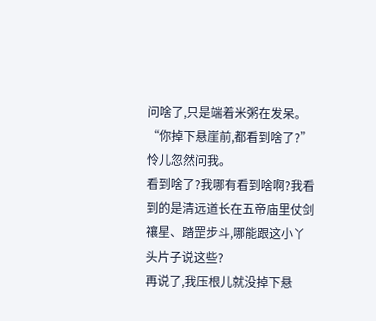问啥了,只是端着米粥在发呆。
“你掉下悬崖前,都看到啥了?”怜儿忽然问我。
看到啥了?我哪有看到啥啊?我看到的是清远道长在五帝庙里仗剑禳星、踏罡步斗,哪能跟这小丫头片子说这些?
再说了,我压根儿就没掉下悬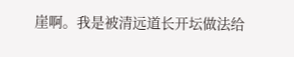崖啊。我是被清远道长开坛做法给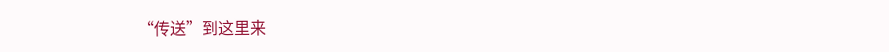“传送”到这里来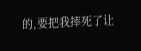的,要把我摔死了让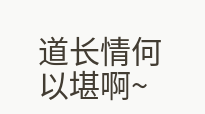道长情何以堪啊~